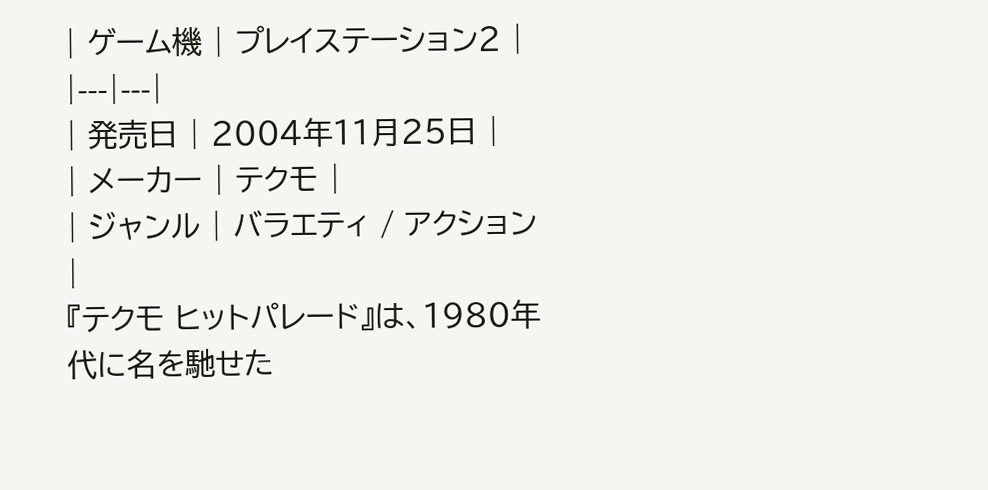| ゲーム機 | プレイステーション2 |
|---|---|
| 発売日 | 2004年11月25日 |
| メーカー | テクモ |
| ジャンル | バラエティ / アクション |
『テクモ ヒットパレード』は、1980年代に名を馳せた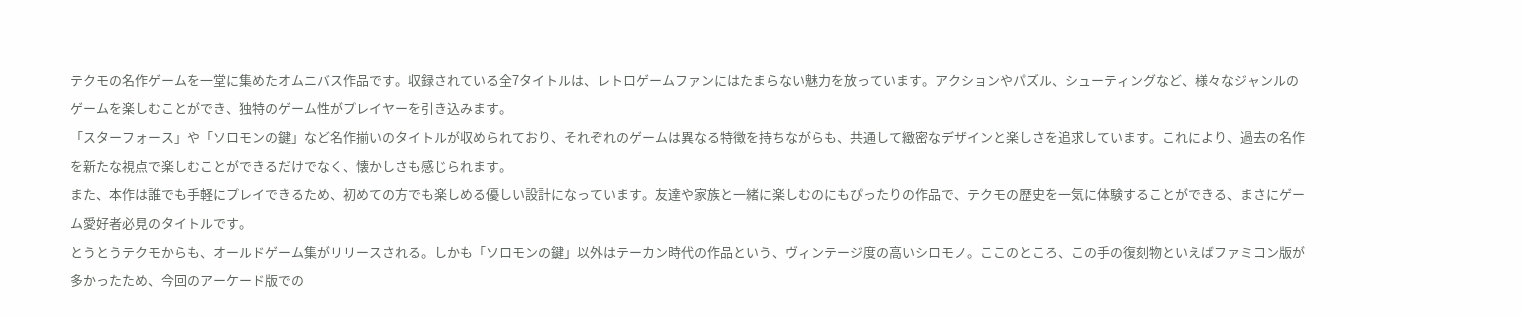テクモの名作ゲームを一堂に集めたオムニバス作品です。収録されている全7タイトルは、レトロゲームファンにはたまらない魅力を放っています。アクションやパズル、シューティングなど、様々なジャンルのゲームを楽しむことができ、独特のゲーム性がプレイヤーを引き込みます。
「スターフォース」や「ソロモンの鍵」など名作揃いのタイトルが収められており、それぞれのゲームは異なる特徴を持ちながらも、共通して緻密なデザインと楽しさを追求しています。これにより、過去の名作を新たな視点で楽しむことができるだけでなく、懐かしさも感じられます。
また、本作は誰でも手軽にプレイできるため、初めての方でも楽しめる優しい設計になっています。友達や家族と一緒に楽しむのにもぴったりの作品で、テクモの歴史を一気に体験することができる、まさにゲーム愛好者必見のタイトルです。
とうとうテクモからも、オールドゲーム集がリリースされる。しかも「ソロモンの鍵」以外はテーカン時代の作品という、ヴィンテージ度の高いシロモノ。ここのところ、この手の復刻物といえばファミコン版が多かったため、今回のアーケード版での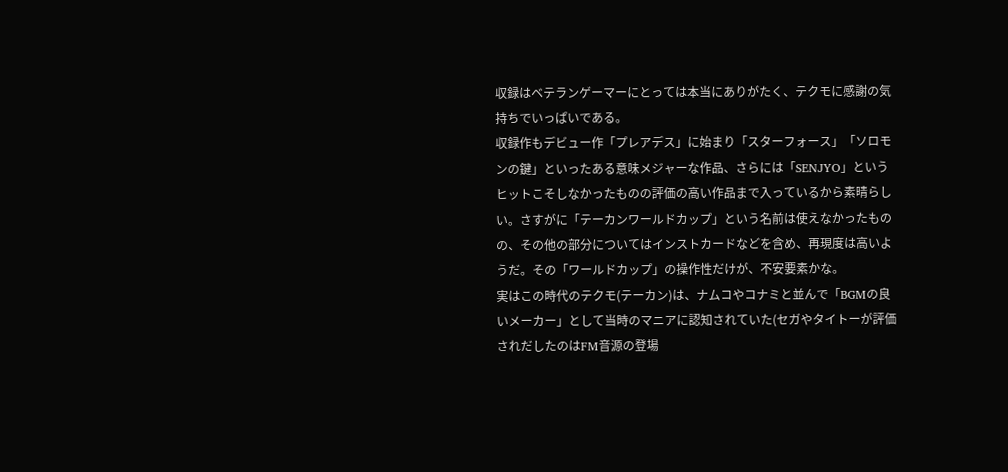収録はベテランゲーマーにとっては本当にありがたく、テクモに感謝の気持ちでいっぱいである。
収録作もデビュー作「プレアデス」に始まり「スターフォース」「ソロモンの鍵」といったある意味メジャーな作品、さらには「SENJYO」というヒットこそしなかったものの評価の高い作品まで入っているから素晴らしい。さすがに「テーカンワールドカップ」という名前は使えなかったものの、その他の部分についてはインストカードなどを含め、再現度は高いようだ。その「ワールドカップ」の操作性だけが、不安要素かな。
実はこの時代のテクモ(テーカン)は、ナムコやコナミと並んで「BGMの良いメーカー」として当時のマニアに認知されていた(セガやタイトーが評価されだしたのはFM音源の登場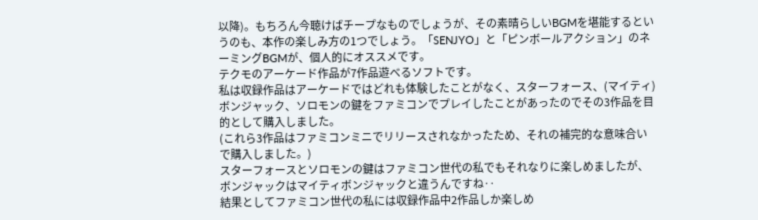以降)。もちろん今聴けばチープなものでしょうが、その素晴らしいBGMを堪能するというのも、本作の楽しみ方の1つでしょう。「SENJYO」と「ピンボールアクション」のネーミングBGMが、個人的にオススメです。
テクモのアーケード作品が7作品遊べるソフトです。
私は収録作品はアーケードではどれも体験したことがなく、スターフォース、(マイティ)ボンジャック、ソロモンの鍵をファミコンでプレイしたことがあったのでその3作品を目的として購入しました。
(これら3作品はファミコンミニでリリースされなかったため、それの補完的な意味合いで購入しました。)
スターフォースとソロモンの鍵はファミコン世代の私でもそれなりに楽しめましたが、ボンジャックはマイティボンジャックと違うんですね‥
結果としてファミコン世代の私には収録作品中2作品しか楽しめ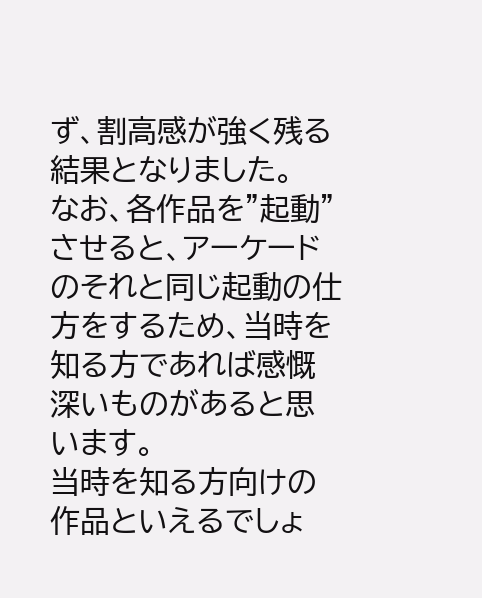ず、割高感が強く残る結果となりました。
なお、各作品を”起動”させると、アーケードのそれと同じ起動の仕方をするため、当時を知る方であれば感慨深いものがあると思います。
当時を知る方向けの作品といえるでしょ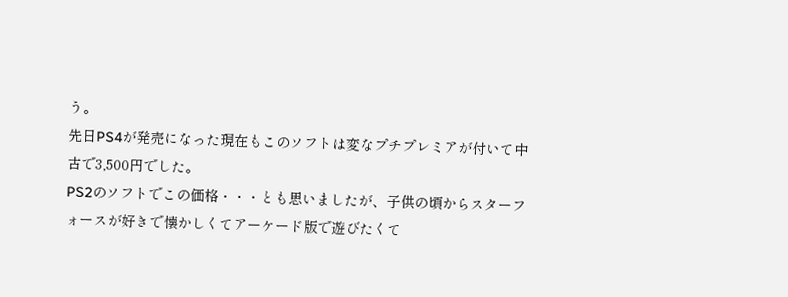う。
先日PS4が発売になった現在もこのソフトは変なプチプレミアが付いて中古で3,500円でした。
PS2のソフトでこの価格・・・とも思いましたが、子供の頃からスターフォースが好きで懐かしくてアーケード版で遊びたくて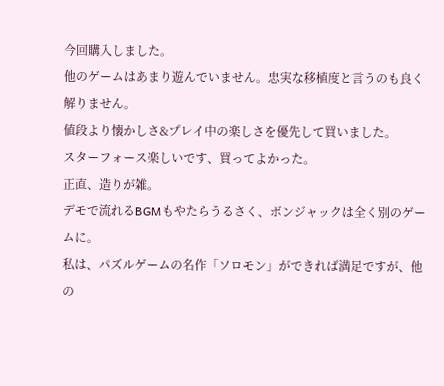今回購入しました。
他のゲームはあまり遊んでいません。忠実な移植度と言うのも良く解りません。
値段より懐かしさ&プレイ中の楽しさを優先して買いました。
スターフォース楽しいです、買ってよかった。
正直、造りが雑。
デモで流れるBGMもやたらうるさく、ボンジャックは全く別のゲームに。
私は、パズルゲームの名作「ソロモン」ができれば満足ですが、他の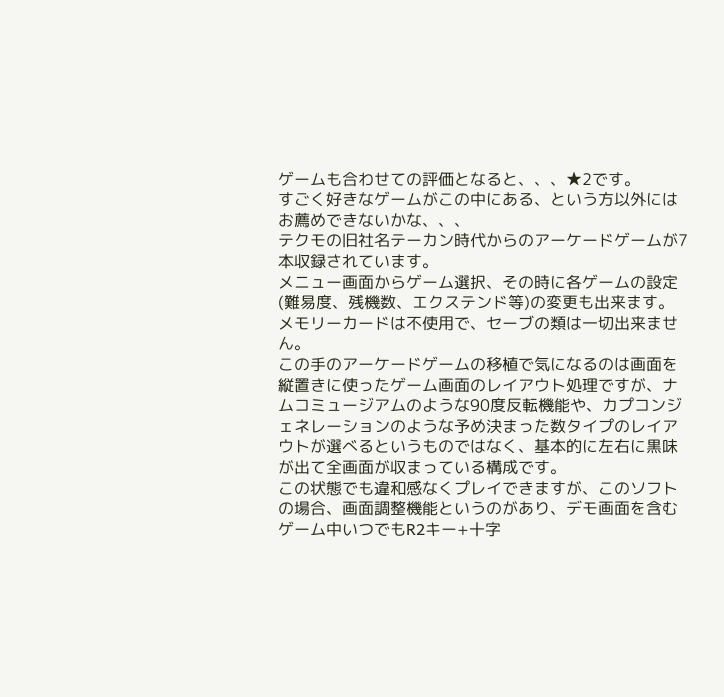ゲームも合わせての評価となると、、、★2です。
すごく好きなゲームがこの中にある、という方以外にはお薦めできないかな、、、
テクモの旧社名テーカン時代からのアーケードゲームが7本収録されています。
メニュー画面からゲーム選択、その時に各ゲームの設定(難易度、残機数、エクステンド等)の変更も出来ます。
メモリーカードは不使用で、セーブの類は一切出来ません。
この手のアーケードゲームの移植で気になるのは画面を縦置きに使ったゲーム画面のレイアウト処理ですが、ナムコミュージアムのような90度反転機能や、カプコンジェネレーションのような予め決まった数タイプのレイアウトが選べるというものではなく、基本的に左右に黒味が出て全画面が収まっている構成です。
この状態でも違和感なくプレイできますが、このソフトの場合、画面調整機能というのがあり、デモ画面を含むゲーム中いつでもR2キー+十字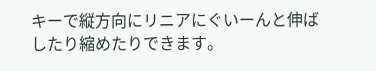キーで縦方向にリニアにぐいーんと伸ばしたり縮めたりできます。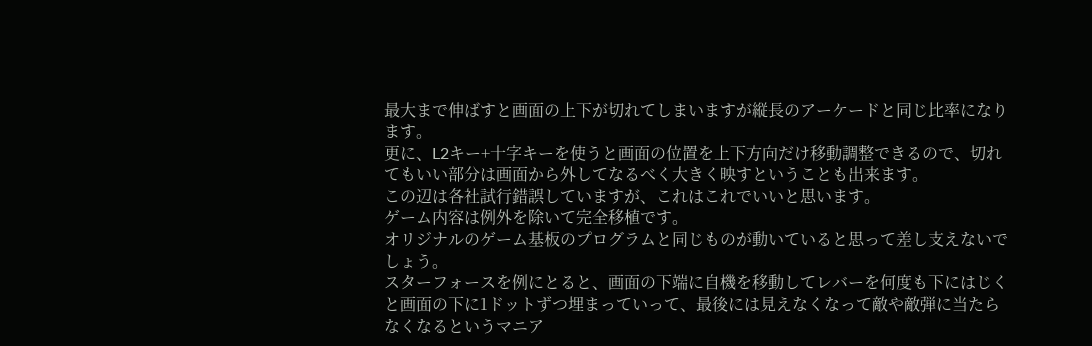最大まで伸ばすと画面の上下が切れてしまいますが縦長のアーケードと同じ比率になります。
更に、L2キー+十字キーを使うと画面の位置を上下方向だけ移動調整できるので、切れてもいい部分は画面から外してなるべく大きく映すということも出来ます。
この辺は各社試行錯誤していますが、これはこれでいいと思います。
ゲーム内容は例外を除いて完全移植です。
オリジナルのゲーム基板のプログラムと同じものが動いていると思って差し支えないでしょう。
スターフォースを例にとると、画面の下端に自機を移動してレバーを何度も下にはじくと画面の下に1ドットずつ埋まっていって、最後には見えなくなって敵や敵弾に当たらなくなるというマニア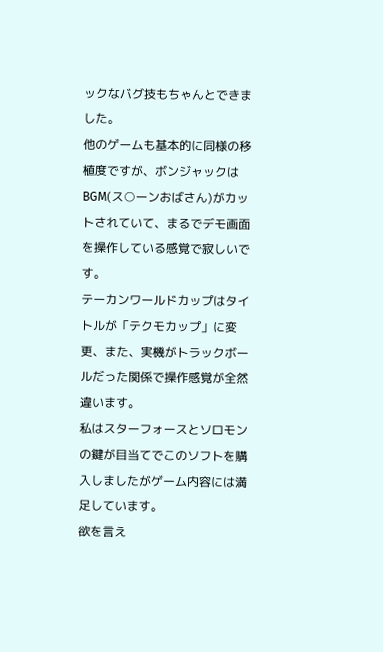ックなバグ技もちゃんとできました。
他のゲームも基本的に同様の移植度ですが、ボンジャックはBGM(ス○ーンおばさん)がカットされていて、まるでデモ画面を操作している感覚で寂しいです。
テーカンワールドカップはタイトルが「テクモカップ」に変更、また、実機がトラックボールだった関係で操作感覚が全然違います。
私はスターフォースとソロモンの鍵が目当てでこのソフトを購入しましたがゲーム内容には満足しています。
欲を言え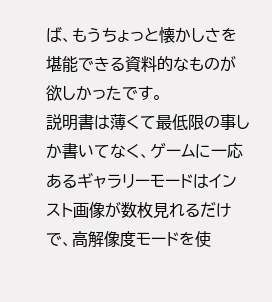ば、もうちょっと懐かしさを堪能できる資料的なものが欲しかったです。
説明書は薄くて最低限の事しか書いてなく、ゲームに一応あるギャラリーモードはインスト画像が数枚見れるだけで、高解像度モードを使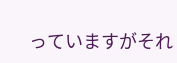っていますがそれ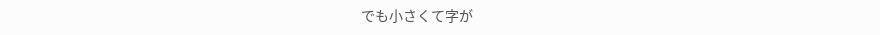でも小さくて字が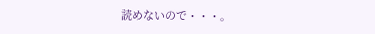読めないので・・・。